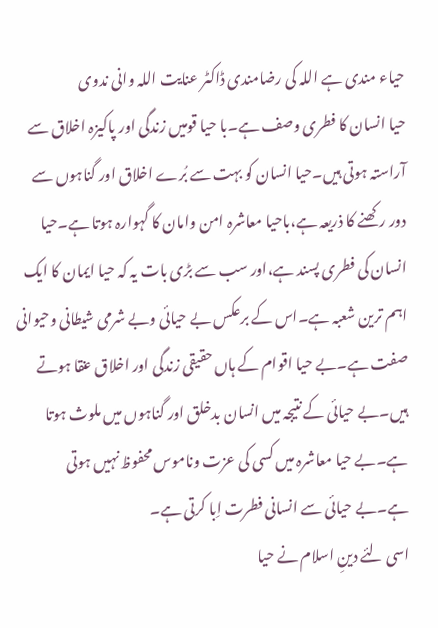حیاء مندی ہے اللہ کی رضامندی ڈاکٹر عنایت اللہ وانی ندوی
حیا انسان کا فطری وصف ہے۔با حیا قومیں زندگی اور پاکیزہ اخلاق سے آراستہ ہوتی ہیں۔حیا انسان کو بہت سے بُرے اخلاق اور گناہوں سے دور رکھنے کا ذریعہ ہے،باحیا معاشرہ امن وامان کا گہوارہ ہوتا ہے۔حیا انسان کی فطری پسند ہے،اور سب سے بڑی بات یہ کہ حیا ایمان کا ایک اہم ترین شعبہ ہے۔اس کے برعکس بے حیائی وبے شرمی شیطانی وحیوانی صفت ہے۔بے حیا اقوام کے ہاں حقیقی زندگی اور اخلاق عنقا ہوتے ہیں۔بے حیائی کے نتیجہ میں انسان بدخلق اور گناہوں میں ملوث ہوتا ہے۔بے حیا معاشرہ میں کسی کی عزت وناموس محفوظ نہیں ہوتی ہے۔بے حیائی سے انسانی فطرت اِبا کرتی ہے۔
اسی لئے دینِ اسلام نے حیا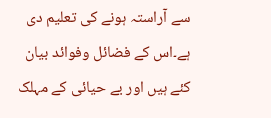سے آراستہ ہونے کی تعلیم دی ہے۔اس کے فضائل وفوائد بیان کئے ہیں اور بے حیائی کے مہلک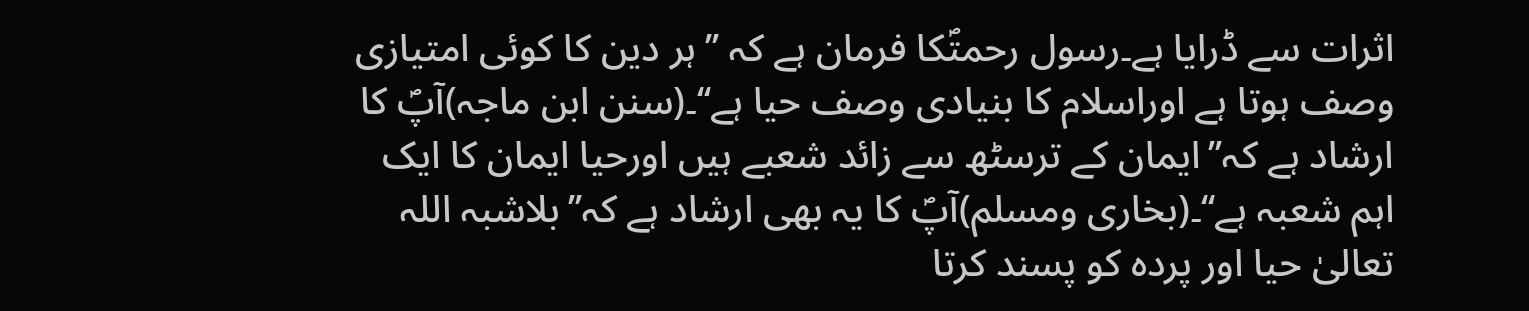اثرات سے ڈرایا ہے۔رسول رحمتؐکا فرمان ہے کہ ’’ہر دین کا کوئی امتیازی وصف ہوتا ہے اوراسلام کا بنیادی وصف حیا ہے‘‘۔(سنن ابن ماجہ)آپؐ کا ارشاد ہے کہ’’ایمان کے ترسٹھ سے زائد شعبے ہیں اورحیا ایمان کا ایک اہم شعبہ ہے‘‘۔(بخاری ومسلم)آپؐ کا یہ بھی ارشاد ہے کہ’’بلاشبہ اللہ تعالیٰ حیا اور پردہ کو پسند کرتا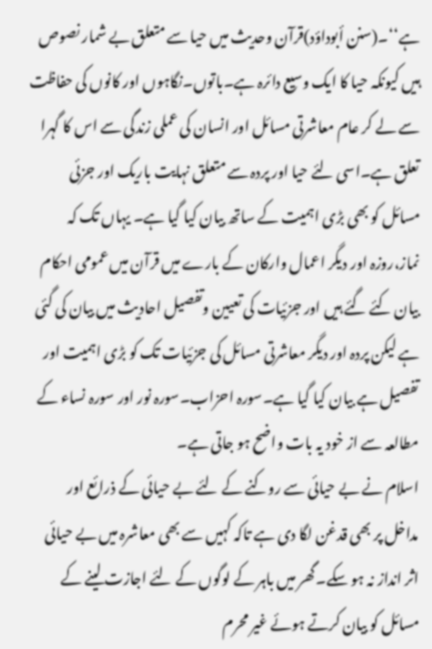ہے‘‘۔(سنن أبوداؤد)قرآن وحدیث میں حیا سے متعلق بے شمار نصوص ہیں کیونکہ حیا کا ایک وسیع دائرہ ہے۔باتوں۔نگاہوں اور کانوں کی حفاظت سے لے کر عام معاشرتی مسائل اور انسان کی عملی زندگی سے اس کا گہرا تعلق ہے۔اسی لئے حیا اور پردہ سے متعلق نہایت باریک اور جزئی مسائل کو بھی بڑی اہمیت کے ساتھ بیان کیا گیا ہے۔ یہاں تک کہ نماز،روزہ اور دیگر اعمال وارکان کے بارے میں قرآن میں عمومی احکام بیان کئے گئے ہیں اور جزئیات کی تعیین وتفصیل احادیث میں بیان کی گئی ہے لیکن پردہ اور دیگر معاشرتی مسائل کی جزئیات تک کو بڑی اہمیت اور تفصیل ہے بیان کیا گیا ہے۔سورہ احزاب۔سورہ نور اور سورہ نساء کے مطالعہ سے از خود یہ بات واضح ہو جاتی ہے۔
اسلام نے بے حیائی سے روکنے کے لئے بے حیائی کے ذرائع اور مداخل پر بھی قدغن لگا دی ہے تاکہ کہیں سے بھی معاشرہ میں بے حیائی اثر انداز نہ ہو سکے۔گھر میں باہر کے لوگوں کے لئے اجازت لینے کے مسائل کو بیان کرتے ہوئے غیر محرم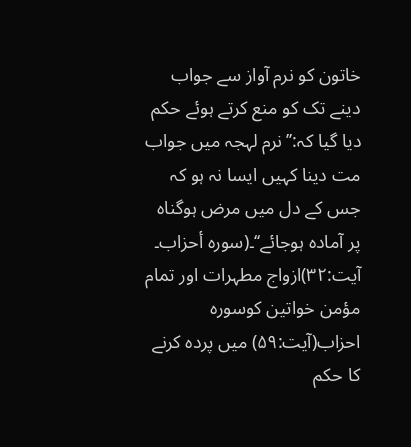خاتون کو نرم آواز سے جواب دینے تک کو منع کرتے ہوئے حکم دیا گیا کہ:’’نرم لہجہ میں جواب مت دینا کہیں ایسا نہ ہو کہ جس کے دل میں مرض ہوگناہ پر آمادہ ہوجائے‘‘۔(سورہ أحزاب۔ آیت:۳۲)ازواج مطہرات اور تمام مؤمن خواتین کوسورہ احزاب(آیت:۵۹) میں پردہ کرنے کا حکم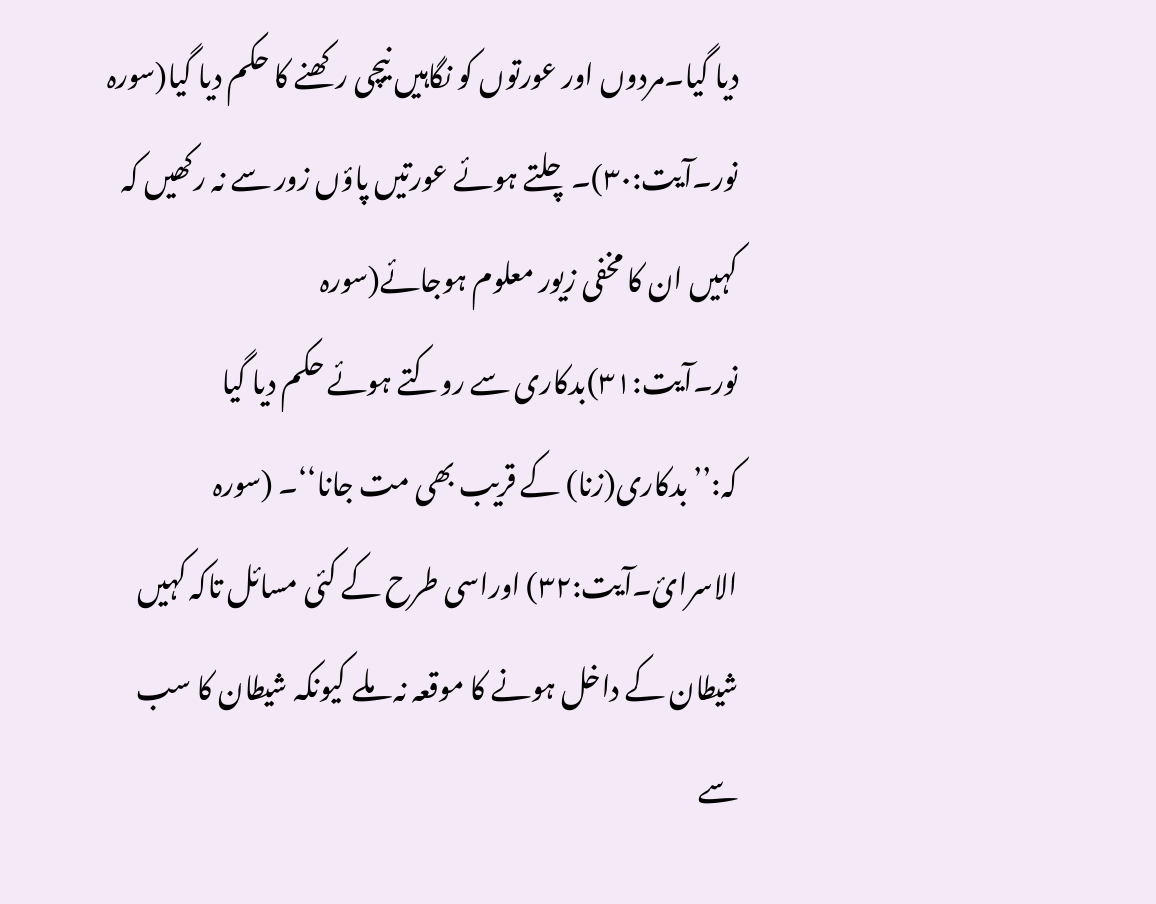دیا گیا۔مردوں اور عورتوں کو نگاہیں نیچی رکھنے کا حکم دیا گیا(سورہ نور۔آیت:۳۰)۔چلتے ہوئے عورتیں پاؤں زور سے نہ رکھیں کہ کہیں ان کا مخفی زیور معلوم ہوجائے(سورہ نور۔آیت:۳۱)بدکاری سے روکتے ہوئے حکم دیا گیا کہ:’’بدکاری(زنا) کے قریب بھی مت جانا‘‘۔ (سورہ الاسرائ۔آیت:۳۲) اوراسی طرح کے کئی مسائل تاکہ کہیں شیطان کے داخل ہونے کا موقعہ نہ ملے کیونکہ شیطان کا سب سے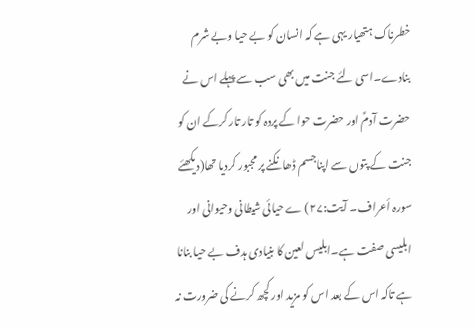خطرناک ہتھیار یہی ہے کہ انسان کو بے حیا وبے شرم بنادے۔اسی لئے جنت میں بھی سب سے پہلے اس نے حضرت آدمؑ اور حضرت حوا کے پردہ کو تار تار کرکے ان کو جنت کے پتوں سے اپناجسم ڈھانکنے پر مجبور کردیا تھا(دیکھئے سورہ أعراف۔ آیت:۲۷) ے حیائی شیطانی وحیوانی اور ابلیسی صفت ہے۔ابلیس لعین کا بنیادی ہدف بے حیا بنانا ہے تاکہ اس کے بعد اس کو مزید اور کچھ کرنے کی ضرورت نہ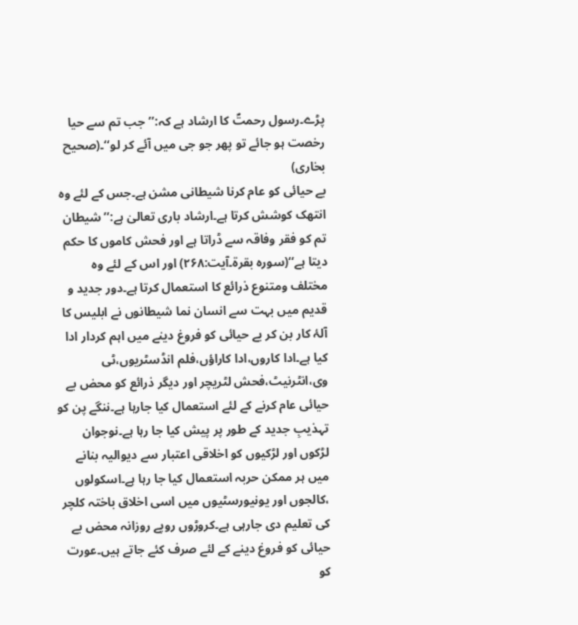پڑے۔رسول رحمتؐ کا ارشاد ہے کہ:’’جب تم سے حیا رخصت ہو جائے تو پھر جو جی میں آئے کر لو‘‘۔(صحیح بخاری)
بے حیائی کو عام کرنا شیطانی مشن ہے۔جس کے لئے وہ انتھک کوشش کرتا ہے۔ارشاد باری تعالیٰ ہے:’’شیطان تم کو فقر وفاقہ سے ڈراتا ہے اور فحش کاموں کا حکم دیتا ہے‘‘(سورہ بقرۃ۔آیت:۲۶۸) اور اس کے لئے وہ مختلف ومتنوع ذرائع کا استعمال کرتا ہے۔دور جدید و قدیم میں بہت سے انسان نما شیطانوں نے ابلیس کا آلۂ کار بن کر بے حیائی کو فروغ دینے میں اہم کردار ادا کیا ہے۔ادا کاروں،ادا کاراؤں،فلم انڈسٹریوں،ٹی وی،انٹرنیٹ،فحش لٹریچر اور دیگر ذرائع کو محض بے حیائی عام کرنے کے لئے استعمال کیا جارہا ہے۔ننگے پن کو تہذیبِ جدید کے طور پر پیش کیا جا رہا ہے۔نوجوان لڑکوں اور لڑکیوں کو اخلاقی اعتبار سے دیوالیہ بنانے میں ہر ممکن حربہ استعمال کیا جا رہا ہے۔اسکولوں ،کالجوں اور یونیورسٹیوں میں اسی اخلاق باختہ کلچر کی تعلیم دی جارہی ہے۔کروڑوں روپے روزانہ محض بے حیائی کو فروغ دینے کے لئے صرف کئے جاتے ہیں۔عورت کو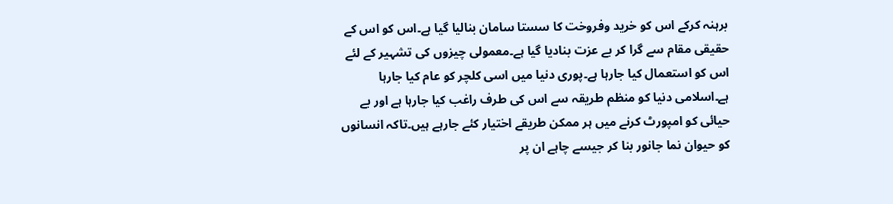برہنہ کرکے اس کو خرید وفروخت کا سستا سامان بنالیا گیا ہے۔اس کو اس کے حقیقی مقام سے گرا کر بے عزت بنادیا گیا ہے۔معمولی چیزوں کی تشہیر کے لئے اس کو استعمال کیا جارہا ہے۔پوری دنیا میں اسی کلچر کو عام کیا جارہا ہے۔اسلامی دنیا کو منظم طریقہ سے اس کی طرف راغب کیا جارہا ہے اور بے حیائی کو امپورٹ کرنے میں ہر ممکن طریقے اختیار کئے جارہے ہیں۔تاکہ انسانوں کو حیوان نما جانور بنا کر جیسے چاہے ان پر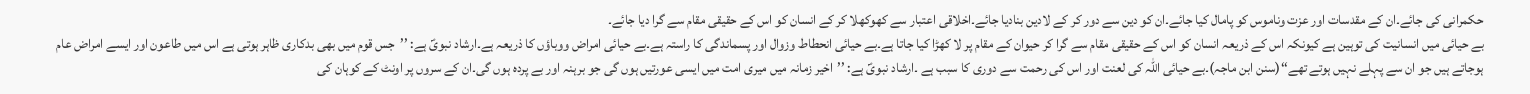حکمرانی کی جائے۔ان کے مقدسات اور عزت وناموس کو پامال کیا جائے۔ان کو دین سے دور کر کے لادین بنادیا جائے۔اخلاقی اعتبار سے کھوکھلا کر کے انسان کو اس کے حقیقی مقام سے گرا دیا جائے۔
بے حیائی میں انسانیت کی توہین ہے کیونکہ اس کے ذریعہ انسان کو اس کے حقیقی مقام سے گرا کر حیوان کے مقام پر لا کھڑا کیا جاتا ہے۔بے حیائی انحطاط وزوال اور پسماندگی کا راستہ ہے۔بے حیائی امراض ووباؤں کا ذریعہ ہے۔ارشاد نبویؐ ہے: ’’جس قوم میں بھی بدکاری ظاہر ہوتی ہے اس میں طاعون اور ایسے امراض عام ہوجاتے ہیں جو ان سے پہلے نہیں ہوتے تھے‘‘(سنن ابن ماجہ)۔بے حیائی اللہ کی لعنت اور اس کی رحمت سے دوری کا سبب ہے ۔ارشاد نبویؐ ہے: ’’اخیر زمانہ میں میری امت میں ایسی عورتیں ہوں گی جو برہنہ اور بے پردہ ہوں گی۔ان کے سروں پر اونٹ کے کوہان کی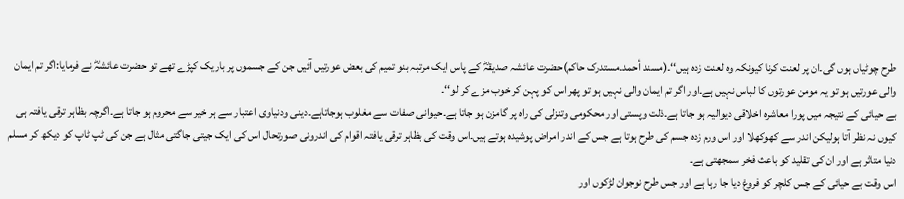طرح چوٹیاں ہوں گی۔ان پر لعنت کرنا کیونکہ وہ لعنت زدہ ہیں‘‘۔(مسند أحمد۔مستدرک حاکم)حضرت عائشہ صدیقہؓ کے پاس ایک مرتبہ بنو تمیم کی بعض عورتیں آئیں جن کے جسموں پر باریک کپڑے تھے تو حضرت عائشہؓ نے فرمایا:اگر تم ایمان والی عورتیں ہو تو یہ مومن عورتوں کا لباس نہیں ہے۔اور اگر تم ایمان والی نہیں ہو تو پھر اس کو پہن کر خوب مزے کر لو‘‘۔
بے حیائی کے نتیجہ میں پورا معاشرہ اخلاقی دیوالیہ ہو جاتا ہے۔ذلت وپستی اور محکومی وتنزلی کی راہ پر گامزن ہو جاتا ہے۔حیوانی صفات سے مغلوب ہوجاتاہے۔دینی ودنیاوی اعتبار سے ہر خیر سے محروم ہو جاتا ہے۔اگرچہ بظاہر ترقی یافتہ ہی کیوں نہ نظر آتا ہولیکن اندر سے کھوکھلا اور اس ورم زدہ جسم کی طرح ہوتا ہے جس کے اندر امراض پوشیدہ ہوتے ہیں۔اس وقت کی بظاہر ترقی یافتہ اقوام کی اندرونی صورتحال اس کی ایک جیتی جاگتی مثال ہے جن کی ٹپ ٹاپ کو دیکھ کر مسلم دنیا متاثر ہے اور ان کی تقلید کو باعث فخر سمجھتی ہے۔
اس وقت بے حیائی کے جس کلچر کو فروغ دیا جا رہا ہے اور جس طرح نوجوان لڑکوں اور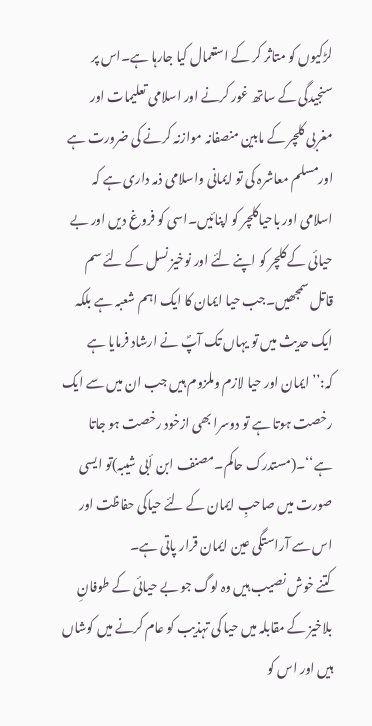لڑکیوں کو متاثر کر کے استعمال کیا جارہا ہے۔اس پر سنجیدگی کے ساتھ غور کرنے اور اسلامی تعلیمات اور مغربی کلچر کے مابین منصفانہ موازنہ کرنے کی ضرورت ہے اورمسلم معاشرہ کی تو ایمانی واسلامی ذمہ داری ہے کہ اسلامی اور باحیاکلچر کو اپنائیں۔اسی کو فروغ دیں اور بے حیائی کے کلچر کو اپنے لئے اور نوخیز نسل کے لئے سم قاتل سمجھیں۔جب حیا ایمان کا ایک اہم شعبہ ہے بلکہ ایک حدیث میں تو یہاں تک آپؐ نے ارشاد فرمایا ہے کہ:’’ایمان اور حیا لازم وملزوم ہیں جب ان میں سے ایک رخصت ہوتا ہے تو دوسرا بھی ازخود رخصت ہو جاتا ہے‘‘۔(مستدرک حاکم۔مصنف ابن أبی شیبہ)تو ایسی صورت میں صاحبِ ایمان کے لئے حیاکی حفاظت اور اس سے آراستگی عین ایمان قرار پاتی ہے۔
کتنے خوش نصیب ہیں وہ لوگ جو بے حیائی کے طوفانِ بلاخیز کے مقابلہ میں حیا کی تہذیب کو عام کرنے میں کوشاں ہیں اور اس کو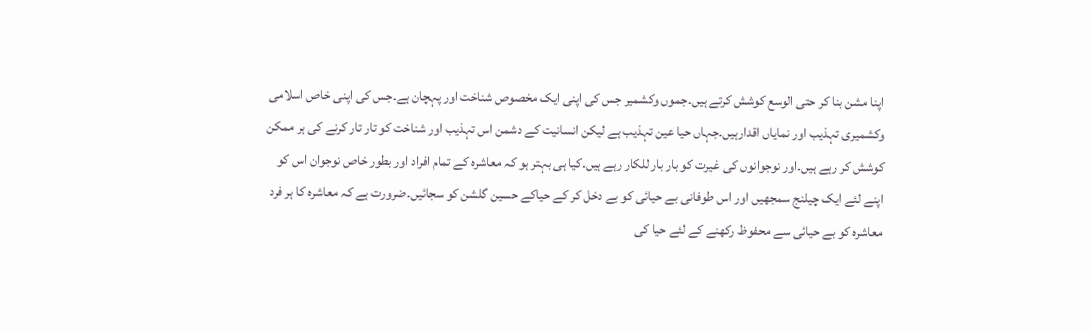اپنا مشن بنا کر حتی الوسع کوشش کرتے ہیں۔جموں وکشمیر جس کی اپنی ایک مخصوص شناخت اور پہچان ہے۔جس کی اپنی خاص اسلامی وکشمیری تہذیب اور نمایاں اقدارہیں۔جہاں حیا عین تہذیب ہے لیکن انسانیت کے دشمن اس تہذیب اور شناخت کو تار تار کرنے کی ہر ممکن کوشش کر رہے ہیں۔اور نوجوانوں کی غیرت کو بار بار للکار رہے ہیں۔کیا ہی بہتر ہو کہ معاشرہ کے تمام افراد اور بطور خاص نوجوان اس کو اپنے لئے ایک چیلنج سمجھیں اور اس طوفانی بے حیائی کو بے دخل کر کے حیاکے حسین گلشن کو سجائیں۔ضرورت ہے کہ معاشرہ کا ہر فرد معاشرہ کو بے حیائی سے محفوظ رکھنے کے لئے حیا کی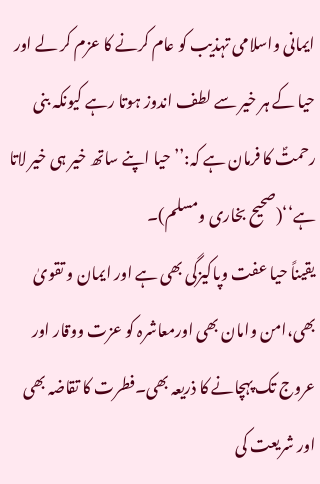ایمانی واسلامی تہذیب کو عام کرنے کا عزم کر لے اور حیا کے ہر خیر سے لطف اندوز ہوتا رہے کیونکہ بنی رحمتؐ کا فرمان ہے کہ:’’حیا اپنے ساتھ خیر ہی خیر لاتا ہے‘‘(صحیح بخاری ومسلم)۔
یقیناً حیا عفت وپاکیزگی بھی ہے اور ایمان و تقویٰ بھی،امن وامان بھی اورمعاشرہ کو عزت ووقار اور عروج تک پہچانے کا ذریعہ بھی۔فطرت کا تقاضہ بھی اور شریعت کی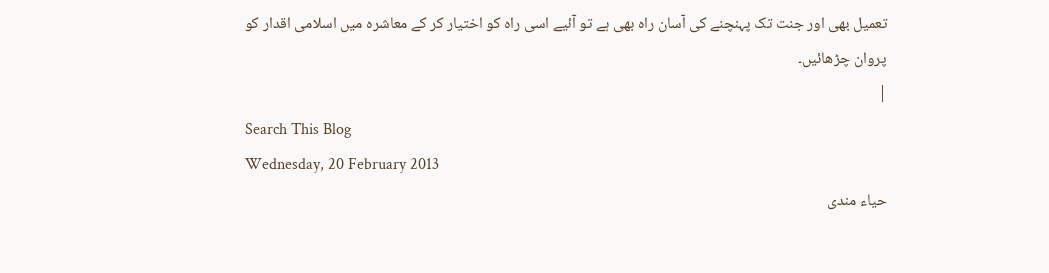تعمیل بھی اور جنت تک پہنچنے کی آسان راہ بھی ہے تو آئیے اسی راہ کو اختیار کر کے معاشرہ میں اسلامی اقدار کو پروان چڑھائیں۔
|
Search This Blog
Wednesday, 20 February 2013
حیاء مندی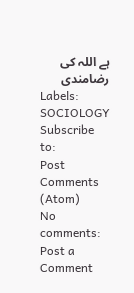ہے اللہ کی رضامندی
Labels:
SOCIOLOGY
Subscribe to:
Post Comments (Atom)
No comments:
Post a Comment